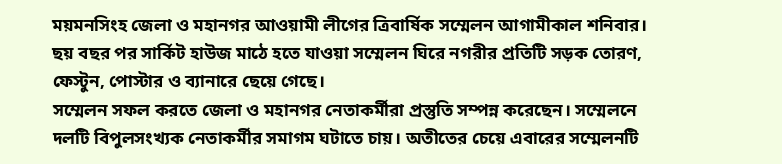ময়মনসিংহ জেলা ও মহানগর আওয়ামী লীগের ত্রিবার্ষিক সম্মেলন আগামীকাল শনিবার। ছয় বছর পর সার্কিট হাউজ মাঠে হতে যাওয়া সম্মেলন ঘিরে নগরীর প্রতিটি সড়ক তোরণ, ফেস্টুন, পোস্টার ও ব্যানারে ছেয়ে গেছে।
সম্মেলন সফল করতে জেলা ও মহানগর নেতাকর্মীরা প্রস্তুতি সম্পন্ন করেছেন। সম্মেলনে দলটি বিপুলসংখ্যক নেতাকর্মীর সমাগম ঘটাতে চায়। অতীতের চেয়ে এবারের সম্মেলনটি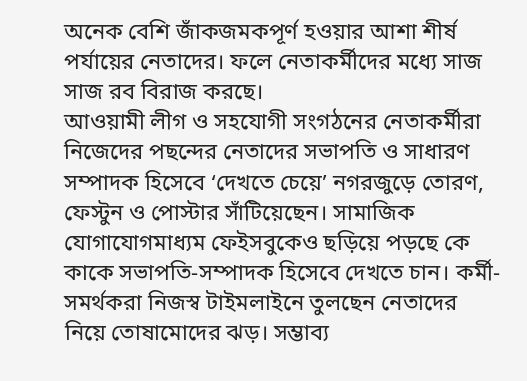অনেক বেশি জাঁকজমকপূর্ণ হওয়ার আশা শীর্ষ পর্যায়ের নেতাদের। ফলে নেতাকর্মীদের মধ্যে সাজ সাজ রব বিরাজ করছে।
আওয়ামী লীগ ও সহযোগী সংগঠনের নেতাকর্মীরা নিজেদের পছন্দের নেতাদের সভাপতি ও সাধারণ সম্পাদক হিসেবে ‘দেখতে চেয়ে’ নগরজুড়ে তোরণ, ফেস্টুন ও পোস্টার সাঁটিয়েছেন। সামাজিক যোগাযোগমাধ্যম ফেইসবুকেও ছড়িয়ে পড়ছে কে কাকে সভাপতি-সম্পাদক হিসেবে দেখতে চান। কর্মী-সমর্থকরা নিজস্ব টাইমলাইনে তুলছেন নেতাদের নিয়ে তোষামোদের ঝড়। সম্ভাব্য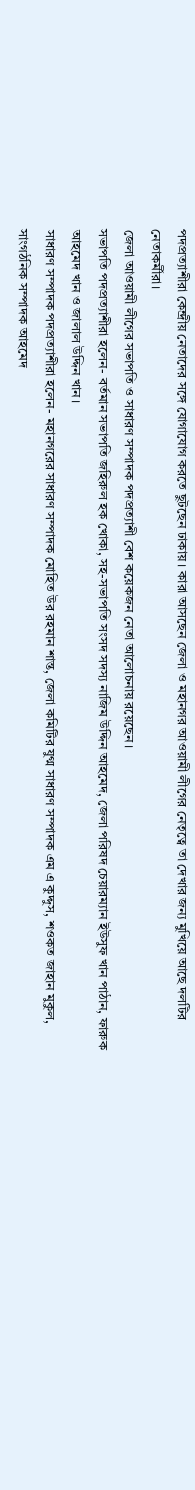পদপ্রত্যাশীরা কেন্দ্রীয় নেতাদের সঙ্গে যোগাযোগ করতে ছুটছেন ঢাকায়। কারা আসছেন জেলা ও মহানগর আওয়ামী লীগের নেতৃত্বে তা দেখার জন্য মুখিয়ে আছে দলটির নেতাকর্মীরা।
জেলা আওয়ামী লীগের সভাপতি ও সাধারণ সম্পাদক পদপ্রত্যাশী বেশ কয়েকজন নেতা আলোচনায় রয়েছেন।
সভাপতি পদপ্রত্যাশীরা হলেন- বর্তমান সভাপতি জহিরুল হক খোকা, সহ-সভাপতি সংসদ সদস্য নাজিম উদ্দিন আহমেদ, জেলা পরিষদ চেয়ারম্যান ইউসুফ খান পাঠান, ফারুক আহমেদ খান ও জালাল উদ্দিন খান।
সাধারণ সম্পাদক পদপ্রত্যাশীরা হলেন- মহানগরের সাধারণ সম্পাদক মোহিত উর রহমান শান্ত, জেলা কমিটির যুগ্ম সাধারণ সম্পাদক এম এ কুদ্দুস, শওকত জাহান মুকুল, সাংগঠনিক সম্পাদক আহমেদ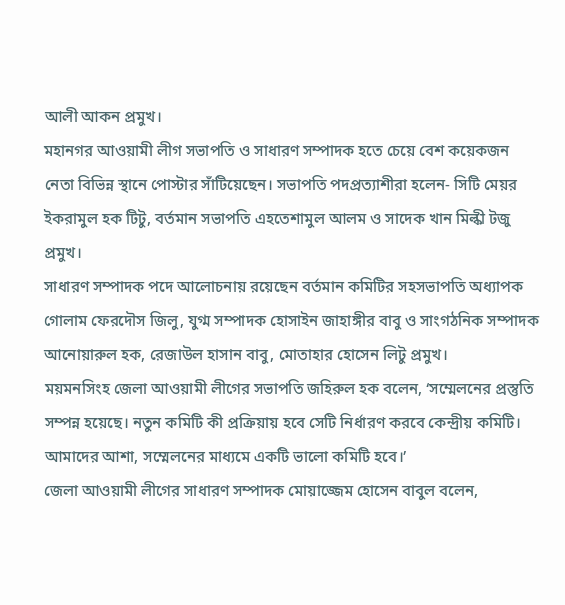আলী আকন প্রমুখ।
মহানগর আওয়ামী লীগ সভাপতি ও সাধারণ সম্পাদক হতে চেয়ে বেশ কয়েকজন নেতা বিভিন্ন স্থানে পোস্টার সাঁটিয়েছেন। সভাপতি পদপ্রত্যাশীরা হলেন- সিটি মেয়র ইকরামুল হক টিটু, বর্তমান সভাপতি এহতেশামুল আলম ও সাদেক খান মিল্কী টজু প্রমুখ।
সাধারণ সম্পাদক পদে আলোচনায় রয়েছেন বর্তমান কমিটির সহসভাপতি অধ্যাপক গোলাম ফেরদৌস জিলু, যুগ্ম সম্পাদক হোসাইন জাহাঙ্গীর বাবু ও সাংগঠনিক সম্পাদক আনোয়ারুল হক, রেজাউল হাসান বাবু, মোতাহার হোসেন লিটু প্রমুখ।
ময়মনসিংহ জেলা আওয়ামী লীগের সভাপতি জহিরুল হক বলেন, ‘সম্মেলনের প্রস্তুতি সম্পন্ন হয়েছে। নতুন কমিটি কী প্রক্রিয়ায় হবে সেটি নির্ধারণ করবে কেন্দ্রীয় কমিটি। আমাদের আশা, সম্মেলনের মাধ্যমে একটি ভালো কমিটি হবে।’
জেলা আওয়ামী লীগের সাধারণ সম্পাদক মোয়াজ্জেম হোসেন বাবুল বলেন,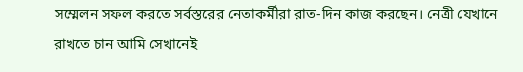সম্মেলন সফল করতে সর্বস্তরের নেতাকর্মীরা রাত-দিন কাজ করছেন। নেত্রী যেখানে রাখতে চান আমি সেখানেই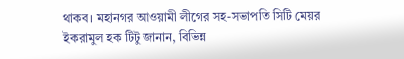থাকব। মহানগর আওয়ামী লীগের সহ-সভাপতি সিটি মেয়র ইকরামুল হক টিটু জানান, বিভিন্ন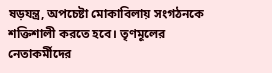ষড়যন্ত্র, অপচেষ্টা মোকাবিলায় সংগঠনকে শক্তিশালী করতে হবে। তৃণমূলের নেতাকর্মীদের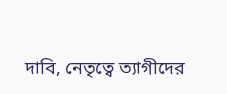দাবি, নেতৃত্বে ত্যাগীদের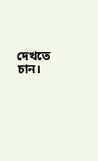দেখতে চান।